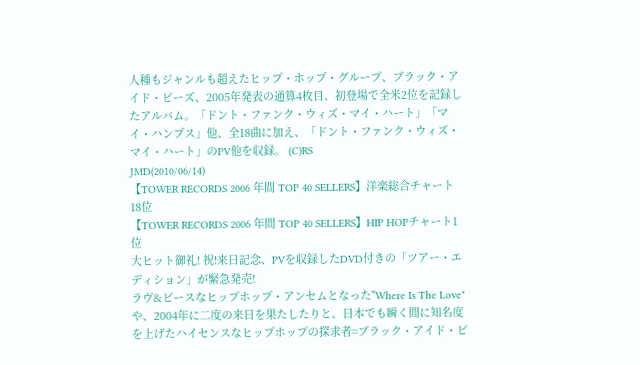人種もジャンルも超えたヒップ・ホップ・グループ、ブラック・アイド・ピーズ、2005年発表の通算4枚目、初登場で全米2位を記録したアルバム。「ドント・ファンク・ウィズ・マイ・ハート」「マイ・ハンプス」他、全18曲に加え、「ドント・ファンク・ウィズ・マイ・ハート」のPV他を収録。 (C)RS
JMD(2010/06/14)
【TOWER RECORDS 2006 年間 TOP 40 SELLERS】洋楽総合チャート18位
【TOWER RECORDS 2006 年間 TOP 40 SELLERS】HIP HOPチャート1位
大ヒット御礼! 祝!来日記念、PVを収録したDVD付きの「ツアー・エディション」が緊急発売!
ラヴ&ピースなヒップホップ・アンセムとなった"Where Is The Love"や、2004年に二度の来日を果たしたりと、日本でも瞬く間に知名度を上げたハイセンスなヒップホップの探求者=ブラック・アイド・ピ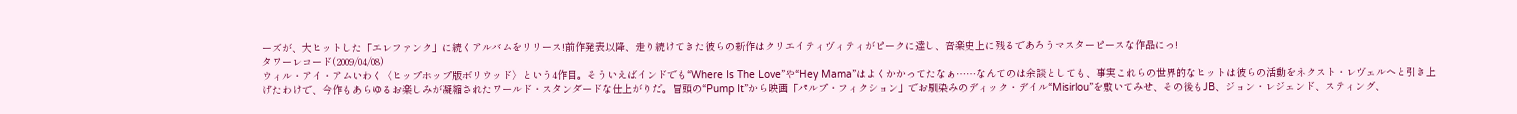ーズが、大ヒットした「エレファンク」に続くアルバムをリリース!前作発表以降、走り続けてきた彼らの新作はクリエイティヴィティがピークに達し、音楽史上に残るであろうマスターピースな作品にっ!
タワーレコード(2009/04/08)
ウィル・アイ・アムいわく〈ヒップホップ版ボリウッド〉という4作目。そういえばインドでも“Where Is The Love”や“Hey Mama”はよくかかってたなぁ……なんてのは余談としても、事実これらの世界的なヒットは彼らの活動をネクスト・レヴェルへと引き上げたわけで、今作もあらゆるお楽しみが凝縮されたワールド・スタンダードな仕上がりだ。冒頭の“Pump It”から映画「パルプ・フィクション」でお馴染みのディック・デイル“Misirlou”を敷いてみせ、その後もJB、ジョン・レジェンド、スティング、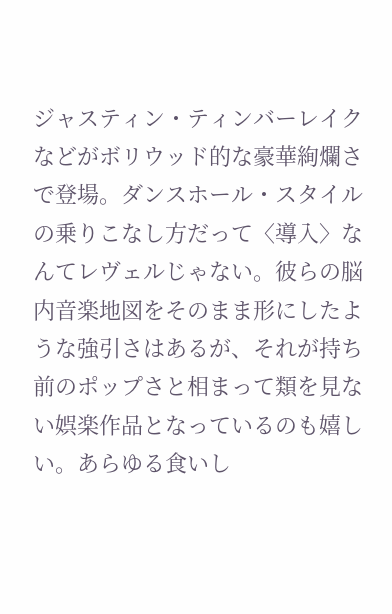ジャスティン・ティンバーレイクなどがボリウッド的な豪華絢爛さで登場。ダンスホール・スタイルの乗りこなし方だって〈導入〉なんてレヴェルじゃない。彼らの脳内音楽地図をそのまま形にしたような強引さはあるが、それが持ち前のポップさと相まって類を見ない娯楽作品となっているのも嬉しい。あらゆる食いし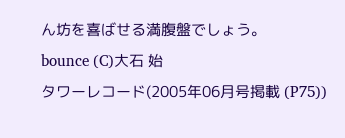ん坊を喜ばせる満腹盤でしょう。
bounce (C)大石 始
タワーレコード(2005年06月号掲載 (P75))